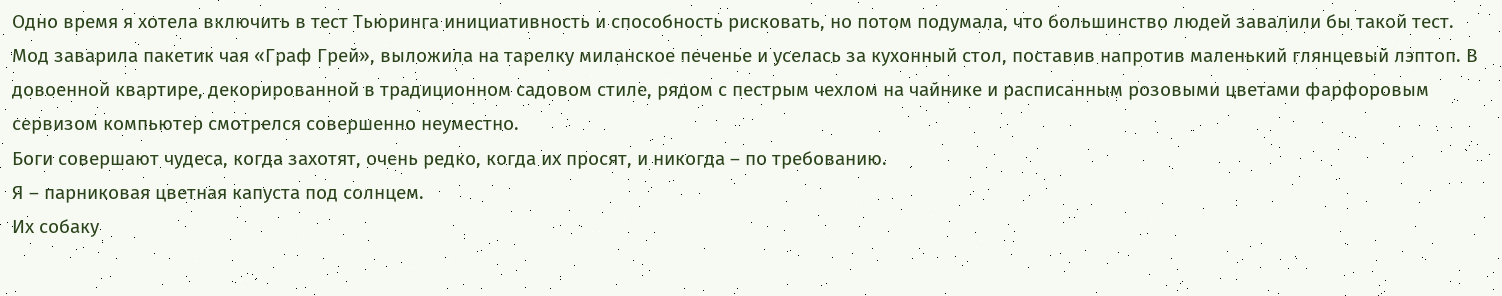Одно время я хотела включить в тест Тьюринга инициативность и способность рисковать, но потом подумала, что большинство людей завалили бы такой тест.
Мод заварила пакетик чая «Граф Грей», выложила на тарелку миланское печенье и уселась за кухонный стол, поставив напротив маленький глянцевый лэптоп. В довоенной квартире, декорированной в традиционном садовом стиле, рядом с пестрым чехлом на чайнике и расписанным розовыми цветами фарфоровым сервизом компьютер смотрелся совершенно неуместно.
Боги совершают чудеса, когда захотят, очень редко, когда их просят, и никогда – по требованию.
Я – парниковая цветная капуста под солнцем.
Их собаку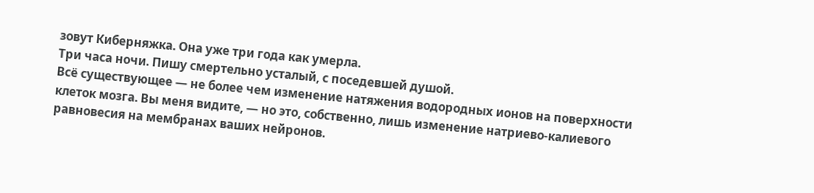зовут Киберняжка. Она уже три года как умерла.
Три часа ночи. Пишу смертельно усталый, с поседевшей душой.
Всё существующее — не более чем изменение натяжения водородных ионов на поверхности клеток мозга. Вы меня видите, — но это, собственно, лишь изменение натриево-калиевого равновесия на мембранах ваших нейронов.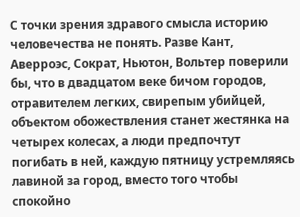С точки зрения здравого смысла историю человечества не понять. Разве Кант, Аверроэс, Сократ, Ньютон, Вольтер поверили бы, что в двадцатом веке бичом городов, отравителем легких, свирепым убийцей, объектом обожествления станет жестянка на четырех колесах, а люди предпочтут погибать в ней, каждую пятницу устремляясь лавиной за город, вместо того чтобы спокойно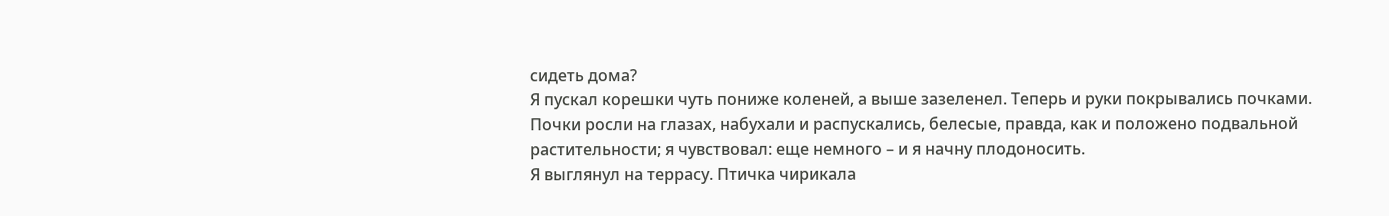сидеть дома?
Я пускал корешки чуть пониже коленей, а выше зазеленел. Теперь и руки покрывались почками. Почки росли на глазах, набухали и распускались, белесые, правда, как и положено подвальной растительности; я чувствовал: еще немного – и я начну плодоносить.
Я выглянул на террасу. Птичка чирикала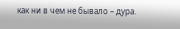как ни в чем не бывало – дура.